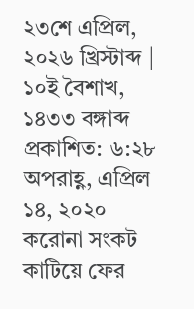২৩শে এপ্রিল, ২০২৬ খ্রিস্টাব্দ | ১০ই বৈশাখ, ১৪৩৩ বঙ্গাব্দ
প্রকাশিত: ৬:২৮ অপরাহ্ণ, এপ্রিল ১৪, ২০২০
করোনা সংকট কাটিয়ে ফের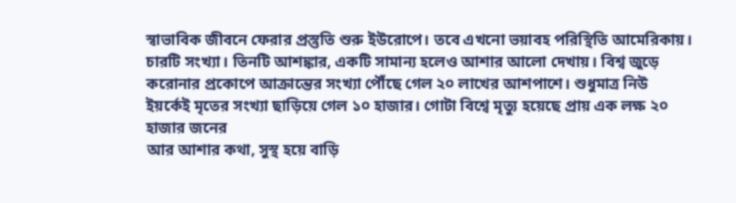স্বাভাবিক জীবনে ফেরার প্রস্তুতি শুরু ইউরোপে। তবে এখনো ভয়াবহ পরিস্থিতি আমেরিকায়।
চারটি সংখ্যা। তিনটি আশঙ্কার, একটি সামান্য হলেও আশার আলো দেখায়। বিশ্ব জুড়ে করোনার প্রকোপে আক্রান্তের সংখ্যা পৌঁছে গেল ২০ লাখের আশপাশে। শুধুমাত্র নিউ ইয়র্কেই মৃতের সংখ্যা ছাড়িয়ে গেল ১০ হাজার। গোটা বিশ্বে মৃত্যু হয়েছে প্রায় এক লক্ষ ২০ হাজার জনের
আর আশার কথা, সুস্থ হয়ে বাড়ি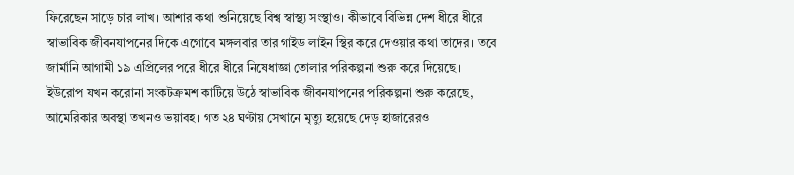ফিরেছেন সাড়ে চার লাখ। আশার কথা শুনিয়েছে বিশ্ব স্বাস্থ্য সংস্থাও। কীভাবে বিভিন্ন দেশ ধীরে ধীরে স্বাভাবিক জীবনযাপনের দিকে এগোবে মঙ্গলবার তার গাইড লাইন স্থির করে দেওয়ার কথা তাদের। তবে জার্মানি আগামী ১৯ এপ্রিলের পরে ধীরে ধীরে নিষেধাজ্ঞা তোলার পরিকল্পনা শুরু করে দিয়েছে।
ইউরোপ যখন করোনা সংকটক্রমশ কাটিয়ে উঠে স্বাভাবিক জীবনযাপনের পরিকল্পনা শুরু করেছে, আমেরিকার অবস্থা তখনও ভয়াবহ। গত ২৪ ঘণ্টায় সেখানে মৃত্যু হয়েছে দেড় হাজারেরও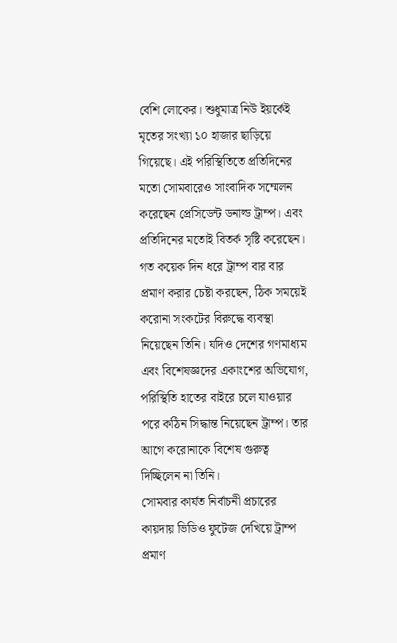বেশি লোকের। শুধুমাত্র নিউ ইয়র্কেই মৃতের সংখ্যা ১০ হাজার ছাড়িয়ে গিয়েছে। এই পরিস্থিতিতে প্রতিদিনের মতো সোমবারেও সাংবাদিক সম্মেলন করেছেন প্রেসিডেন্ট ডনাল্ড ট্রাম্প। এবং প্রতিদিনের মতোই বিতর্ক সৃষ্টি করেছেন।
গত কয়েক দিন ধরে ট্রাম্প বার বার প্রমাণ করার চেষ্টা করছেন, ঠিক সময়েই করোনা সংকটের বিরুদ্ধে ব্যবস্থা নিয়েছেন তিনি। যদিও দেশের গণমাধ্যম এবং বিশেষজ্ঞদের একাংশের অভিযোগ, পরিস্থিতি হাতের বাইরে চলে যাওয়ার পরে কঠিন সিদ্ধান্ত নিয়েছেন ট্রাম্প। তার আগে করোনাকে বিশেষ গুরুত্ব দিচ্ছিলেন না তিনি।
সোমবার কার্যত নির্বাচনী প্রচারের কায়দায় ভিডিও ফুটেজ দেখিয়ে ট্রাম্প প্রমাণ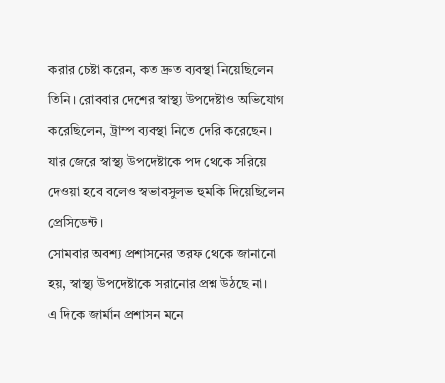করার চেষ্টা করেন, কত দ্রুত ব্যবস্থা নিয়েছিলেন তিনি। রোববার দেশের স্বাস্থ্য উপদেষ্টাও অভিযোগ করেছিলেন, ট্রাম্প ব্যবস্থা নিতে দেরি করেছেন। যার জেরে স্বাস্থ্য উপদেষ্টাকে পদ থেকে সরিয়ে দেওয়া হবে বলেও স্বভাবসুলভ হুমকি দিয়েছিলেন প্রেসিডেন্ট।
সোমবার অবশ্য প্রশাসনের তরফ থেকে জানানো হয়, স্বাস্থ্য উপদেষ্টাকে সরানোর প্রশ্ন উঠছে না।
এ দিকে জার্মান প্রশাসন মনে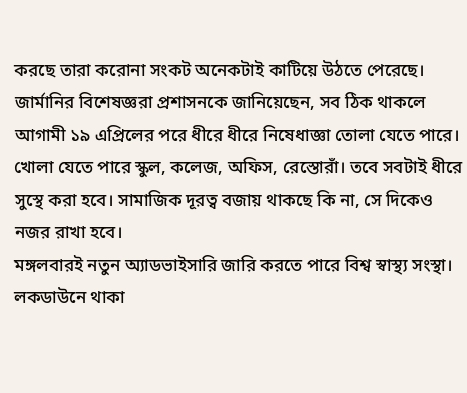করছে তারা করোনা সংকট অনেকটাই কাটিয়ে উঠতে পেরেছে। জার্মানির বিশেষজ্ঞরা প্রশাসনকে জানিয়েছেন, সব ঠিক থাকলে আগামী ১৯ এপ্রিলের পরে ধীরে ধীরে নিষেধাজ্ঞা তোলা যেতে পারে। খোলা যেতে পারে স্কুল, কলেজ, অফিস, রেস্তোরাঁ। তবে সবটাই ধীরে সুস্থে করা হবে। সামাজিক দূরত্ব বজায় থাকছে কি না, সে দিকেও নজর রাখা হবে।
মঙ্গলবারই নতুন অ্যাডভাইসারি জারি করতে পারে বিশ্ব স্বাস্থ্য সংস্থা। লকডাউনে থাকা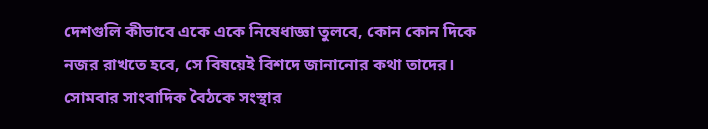দেশগুলি কীভাবে একে একে নিষেধাজ্ঞা তুলবে, কোন কোন দিকে নজর রাখতে হবে, সে বিষয়েই বিশদে জানানোর কথা তাদের।
সোমবার সাংবাদিক বৈঠকে সংস্থার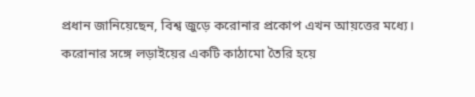প্রধান জানিয়েছেন, বিশ্ব জুড়ে করোনার প্রকোপ এখন আয়ত্তের মধ্যে। করোনার সঙ্গে লড়াইয়ের একটি কাঠামো তৈরি হয়ে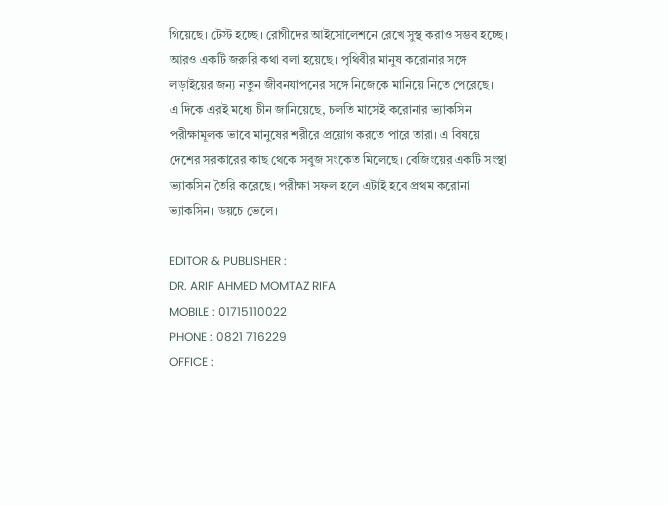গিয়েছে। টেস্ট হচ্ছে। রোগীদের আইসোলেশনে রেখে সুস্থ করাও সম্ভব হচ্ছে। আরও একটি জরুরি কথা বলা হয়েছে। পৃথিবীর মানুষ করোনার সঙ্গে লড়াইয়ের জন্য নতুন জীবনযাপনের সঙ্গে নিজেকে মানিয়ে নিতে পেরেছে।
এ দিকে এরই মধ্যে চীন জানিয়েছে, চলতি মাসেই করোনার ভ্যাকসিন পরীক্ষামূলক ভাবে মানুষের শরীরে প্রয়োগ করতে পারে তারা। এ বিষয়ে দেশের সরকারের কাছ থেকে সবুজ সংকেত মিলেছে। বেজিংয়ের একটি সংস্থা ভ্যাকসিন তৈরি করেছে। পরীক্ষা সফল হলে এটাই হবে প্রথম করোনা ভ্যাকসিন। ডয়চে ভেলে।

EDITOR & PUBLISHER :
DR. ARIF AHMED MOMTAZ RIFA
MOBILE : 01715110022
PHONE : 0821 716229
OFFICE :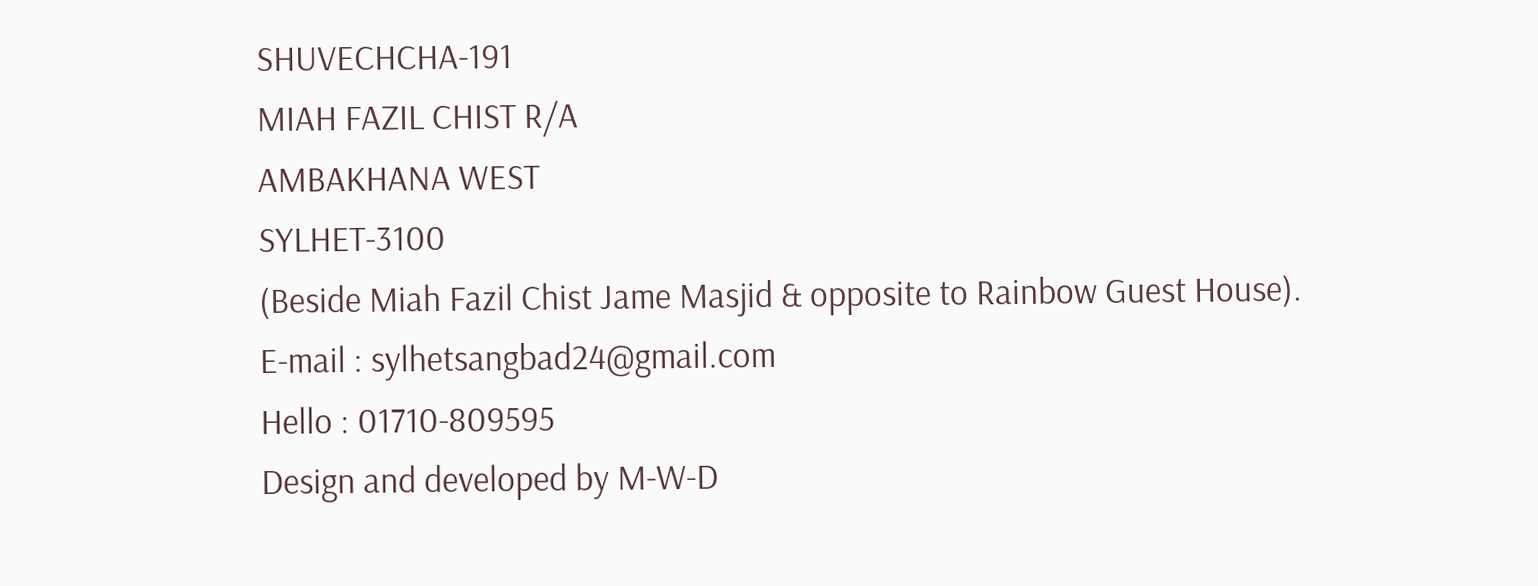SHUVECHCHA-191
MIAH FAZIL CHIST R/A
AMBAKHANA WEST
SYLHET-3100
(Beside Miah Fazil Chist Jame Masjid & opposite to Rainbow Guest House).
E-mail : sylhetsangbad24@gmail.com
Hello : 01710-809595
Design and developed by M-W-D